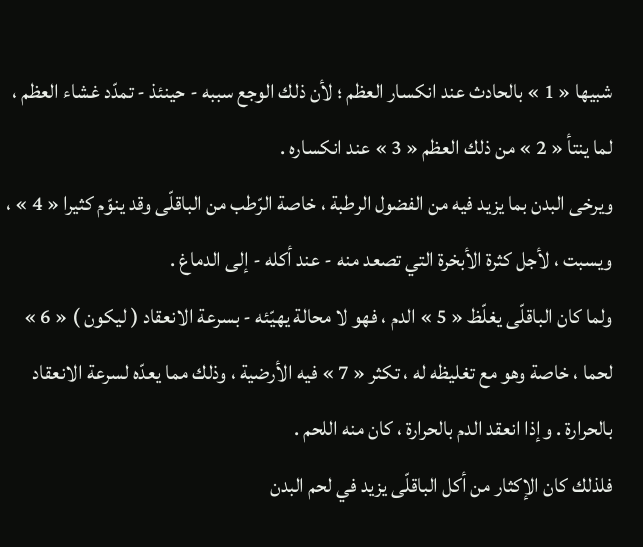شبيها « 1 » بالحادث عند انكسار العظم ؛ لأن ذلك الوجع سببه - حينئذ - تمدّد غشاء العظم ، لما ينتأ « 2 » من ذلك العظم « 3 » عند انكساره .
ويرخى البدن بما يزيد فيه من الفضول الرطبة ، خاصة الرّطب من الباقلّى وقد ينوّم كثيرا « 4 » ، ويسبت ، لأجل كثرة الأبخرة التي تصعد منه - عند أكله - إلى الدماغ .
ولما كان الباقلّى يغلّظ « 5 » الدم ، فهو لا محالة يهيّئه - بسرعة الانعقاد ( ليكون ) « 6 » لحما ، خاصة وهو مع تغليظه له ، تكثر « 7 » فيه الأرضية ، وذلك مما يعدّه لسرعة الانعقاد بالحرارة . وإذا انعقد الدم بالحرارة ، كان منه اللحم .
فلذلك كان الإكثار من أكل الباقلّى يزيد في لحم البدن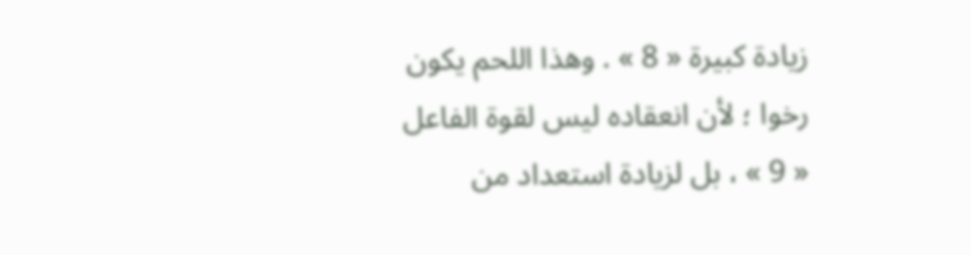زيادة كبيرة « 8 » . وهذا اللحم يكون رخوا ؛ لأن انعقاده ليس لقوة الفاعل « 9 » ، بل لزيادة استعداد من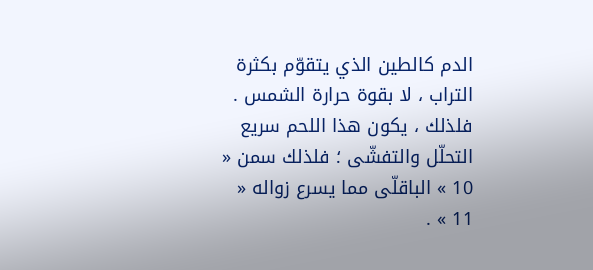الدم كالطين الذي يتقوّم بكثرة التراب ، لا بقوة حرارة الشمس . فلذلك ، يكون هذا اللحم سريع التحلّل والتفشّى ؛ فلذلك سمن « 10 » الباقلّى مما يسرع زواله « 11 » .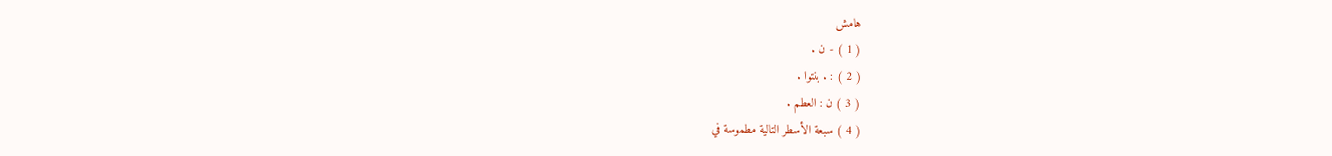هامش
( 1 ) - ن .
( 2 ) : . بنتوا .
( 3 ) ن : العطم .
( 4 ) سبعة الأسطر التالية مطموسة في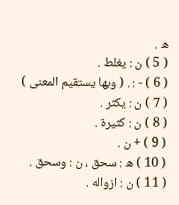ه .
( 5 ) ن : يغلط .
( 6 ) - : . ( وبها يستقيم المعنى )
( 7 ) ن : يكثر .
( 8 ) ن : كثيرة .
( 9 ) + ن .
( 10 ) ه : سحق ، ن : وسحق .
( 11 ) ن : ازواله .